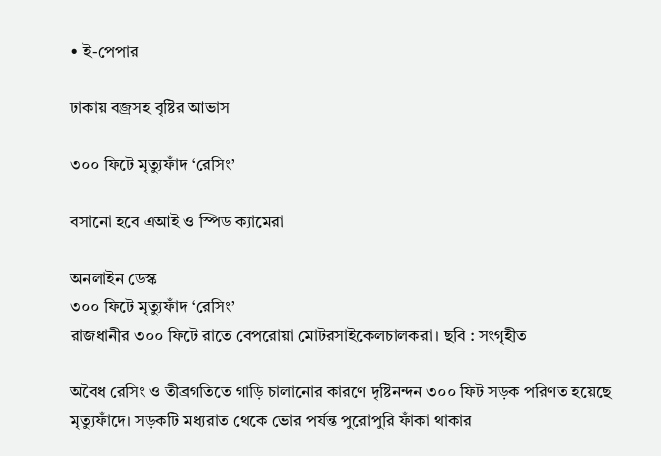• ই-পেপার

ঢাকায় বজ্রসহ বৃষ্টির আভাস

৩০০ ফিটে মৃত্যুফাঁদ ‘রেসিং’

বসানো হবে এআই ও স্পিড ক্যামেরা

অনলাইন ডেস্ক
৩০০ ফিটে মৃত্যুফাঁদ ‘রেসিং’
রাজধানীর ৩০০ ফিটে রাতে বেপরোয়া মোটরসাইকেলচালকরা। ছবি : সংগৃহীত

অবৈধ রেসিং ও তীব্রগতিতে গাড়ি চালানোর কারণে দৃষ্টিনন্দন ৩০০ ফিট সড়ক পরিণত হয়েছে মৃত্যুফাঁদে। সড়কটি মধ্যরাত থেকে ভোর পর্যন্ত পুরোপুরি ফাঁকা থাকার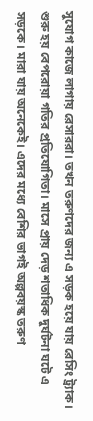সুযোগ কাজে লাগায় রেসাররা। তখন তরুণদের জন্য এ সড়ক হয়ে যায় রেসিং ট্র্যাক। শুরু হয় বেপরোয়া গতির প্রতিযোগিতা। মাসে প্রায় দেড় শতাধিক দুর্ঘটনা ঘটে এ সড়কে। মারা যায় অনেকেই। এদের মধ্যে বেশির ভাগই অল্পবয়স্ক তরুণ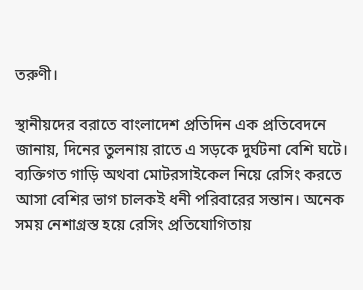তরুণী।

স্থানীয়দের বরাতে বাংলাদেশ প্রতিদিন এক প্রতিবেদনে জানায়, দিনের তুলনায় রাতে এ সড়কে দুর্ঘটনা বেশি ঘটে। ব্যক্তিগত গাড়ি অথবা মোটরসাইকেল নিয়ে রেসিং করতে আসা বেশির ভাগ চালকই ধনী পরিবারের সন্তান। অনেক সময় নেশাগ্রস্ত হয়ে রেসিং প্রতিযোগিতায়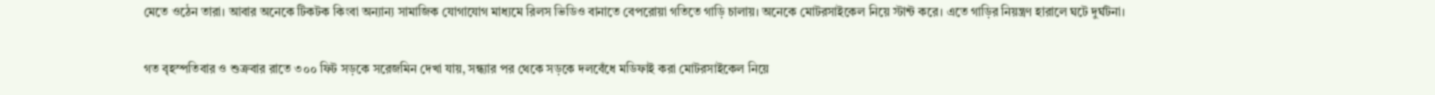মেতে ওঠেন তারা। আবার অনেকে টিকটক কিংবা অন্যান্য সামাজিক যোগাযোগ মাধ্যমে রিলস ভিডিও বানাতে বেপরোয়া গতিতে গাড়ি চালায়। অনেকে মোটরসাইকেল নিয়ে স্টান্ট করে। এতে গাড়ির নিয়ন্ত্রণ হারালে ঘটে দুর্ঘটনা।

গত বৃহস্পতিবার ও শুক্রবার রাতে ৩০০ ফিট সড়কে সরেজমিন দেখা যায়, সন্ধ্যার পর থেকে সড়কে দলবেঁধে মডিফাই করা মোটরসাইকেল নিয়ে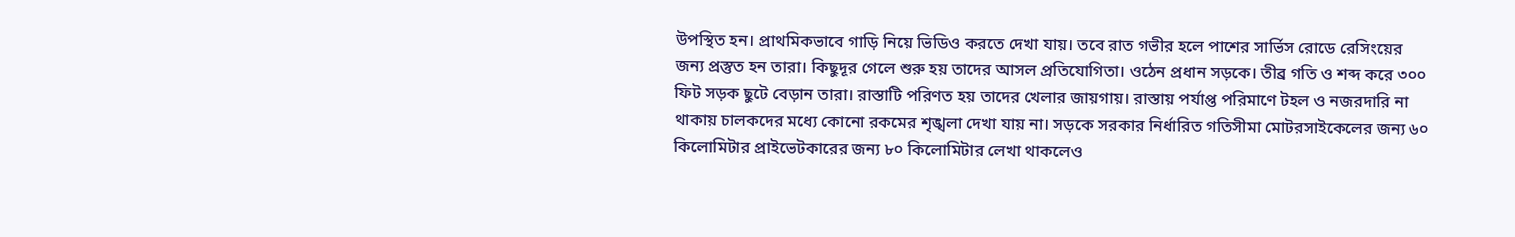উপস্থিত হন। প্রাথমিকভাবে গাড়ি নিয়ে ভিডিও করতে দেখা যায়। তবে রাত গভীর হলে পাশের সার্ভিস রোডে রেসিংয়ের জন্য প্রস্তুত হন তারা। কিছুদূর গেলে শুরু হয় তাদের আসল প্রতিযোগিতা। ওঠেন প্রধান সড়কে। তীব্র গতি ও শব্দ করে ৩০০ ফিট সড়ক ছুটে বেড়ান তারা। রাস্তাটি পরিণত হয় তাদের খেলার জায়গায়। রাস্তায় পর্যাপ্ত পরিমাণে টহল ও নজরদারি না থাকায় চালকদের মধ্যে কোনো রকমের শৃঙ্খলা দেখা যায় না। সড়কে সরকার নির্ধারিত গতিসীমা মোটরসাইকেলের জন্য ৬০ কিলোমিটার প্রাইভেটকারের জন্য ৮০ কিলোমিটার লেখা থাকলেও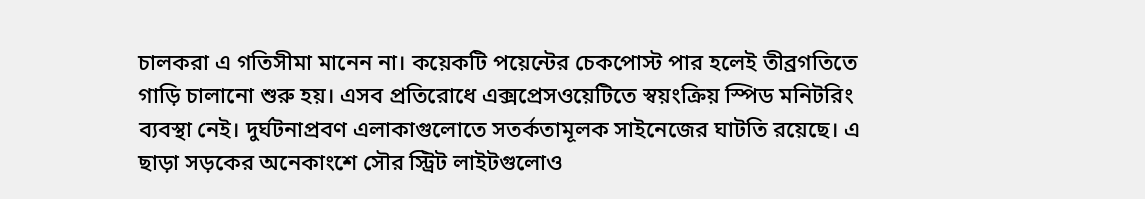চালকরা এ গতিসীমা মানেন না। কয়েকটি পয়েন্টের চেকপোস্ট পার হলেই তীব্রগতিতে গাড়ি চালানো শুরু হয়। এসব প্রতিরোধে এক্সপ্রেসওয়েটিতে স্বয়ংক্রিয় স্পিড মনিটরিং ব্যবস্থা নেই। দুর্ঘটনাপ্রবণ এলাকাগুলোতে সতর্কতামূলক সাইনেজের ঘাটতি রয়েছে। এ ছাড়া সড়কের অনেকাংশে সৌর স্ট্রিট লাইটগুলোও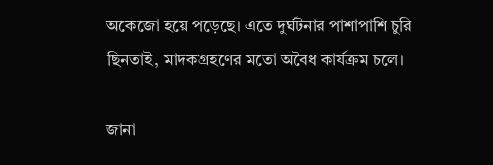অকেজো হয়ে পড়েছে। এতে দুর্ঘটনার পাশাপাশি চুরি ছিনতাই, মাদকগ্রহণের মতো অবৈধ কার্যক্রম চলে।

জানা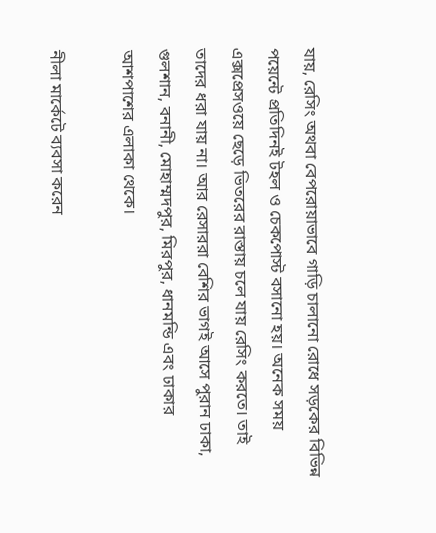যায়, রেসিং অথবা বেপরোয়াভাবে গাড়ি চালানো রোধে সড়কের বিভিন্ন পয়েন্টে প্রতিদিনই টহল ও চেকপোস্ট বসানো হয়। অনেক সময় এক্সপ্রেসওয়ে ছেড়ে ভিতরের রাস্তায় চলে যায় রেসিং করতে। তাই তাদের ধরা যায় না। আর রেসাররা বেশির ভাগই আসে পুরান ঢাকা, গুলশান, বনানী, মোহাম্মদপুর, মিরপুর, ধানমন্ডি এবং ঢাকার আশপাশের এলাকা থেকে।

নীলা মার্কেটে ব্যবসা করেন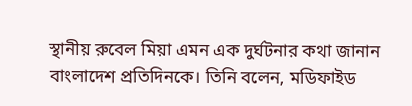স্থানীয় রুবেল মিয়া এমন এক দুর্ঘটনার কথা জানান বাংলাদেশ প্রতিদিনকে। তিনি বলেন, মডিফাইড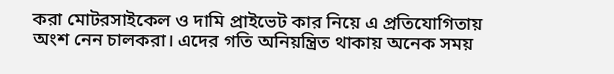করা মোটরসাইকেল ও দামি প্রাইভেট কার নিয়ে এ প্রতিযোগিতায় অংশ নেন চালকরা। এদের গতি অনিয়ন্ত্রিত থাকায় অনেক সময়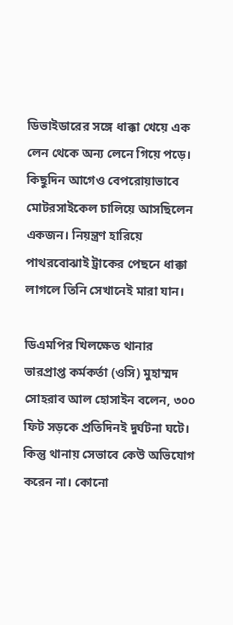ডিভাইডারের সঙ্গে ধাক্কা খেয়ে এক লেন থেকে অন্য লেনে গিয়ে পড়ে। কিছুদিন আগেও বেপরোয়াভাবে মোটরসাইকেল চালিয়ে আসছিলেন একজন। নিয়ন্ত্রণ হারিয়ে পাথরবোঝাই ট্রাকের পেছনে ধাক্কা লাগলে তিনি সেখানেই মারা যান।

ডিএমপির খিলক্ষেত থানার ভারপ্রাপ্ত কর্মকর্তা (ওসি) মুহাম্মদ সোহরাব আল হোসাইন বলেন, ৩০০ ফিট সড়কে প্রতিদিনই দুর্ঘটনা ঘটে। কিন্তু থানায় সেভাবে কেউ অভিযোগ করেন না। কোনো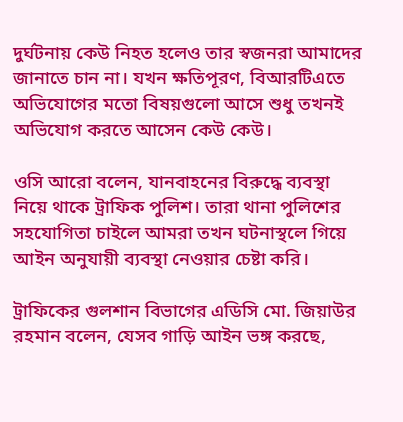দুর্ঘটনায় কেউ নিহত হলেও তার স্বজনরা আমাদের জানাতে চান না। যখন ক্ষতিপূরণ, বিআরটিএতে অভিযোগের মতো বিষয়গুলো আসে শুধু তখনই অভিযোগ করতে আসেন কেউ কেউ।

ওসি আরো বলেন, যানবাহনের বিরুদ্ধে ব্যবস্থা নিয়ে থাকে ট্রাফিক পুলিশ। তারা থানা পুলিশের সহযোগিতা চাইলে আমরা তখন ঘটনাস্থলে গিয়ে আইন অনুযায়ী ব্যবস্থা নেওয়ার চেষ্টা করি।

ট্রাফিকের গুলশান বিভাগের এডিসি মো. জিয়াউর রহমান বলেন, যেসব গাড়ি আইন ভঙ্গ করছে,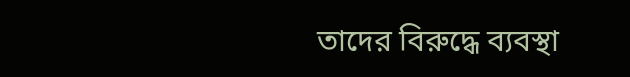তাদের বিরুদ্ধে ব্যবস্থা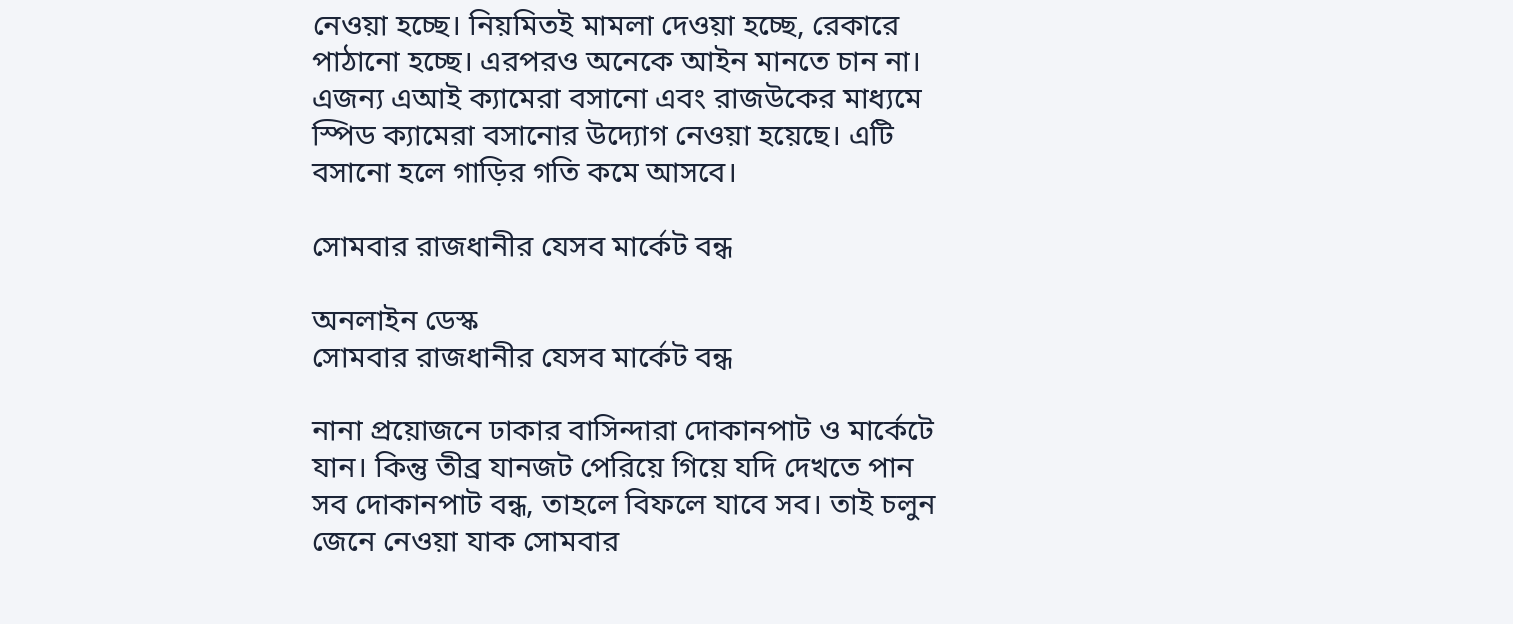নেওয়া হচ্ছে। নিয়মিতই মামলা দেওয়া হচ্ছে, রেকারে পাঠানো হচ্ছে। এরপরও অনেকে আইন মানতে চান না। এজন্য এআই ক্যামেরা বসানো এবং রাজউকের মাধ্যমে স্পিড ক্যামেরা বসানোর উদ্যোগ নেওয়া হয়েছে। এটি বসানো হলে গাড়ির গতি কমে আসবে।

সোমবার রাজধানীর যেসব মার্কেট বন্ধ

অনলাইন ডেস্ক
সোমবার রাজধানীর যেসব মার্কেট বন্ধ

নানা প্রয়োজনে ঢাকার বাসিন্দারা দোকানপাট ও মার্কেটে যান। কিন্তু তীব্র যানজট পেরিয়ে গিয়ে যদি দেখতে পান সব দোকানপাট বন্ধ, তাহলে বিফলে যাবে সব। তাই চলুন জেনে নেওয়া যাক সোমবার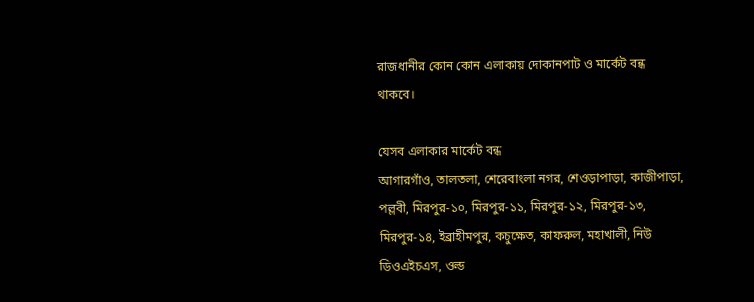রাজধানীর কোন কোন এলাকায় দোকানপাট ও মার্কেট বন্ধ থাকবে।

যেসব এলাকার মার্কেট বন্ধ
আগারগাঁও, তালতলা, শেরেবাংলা নগর, শেওড়াপাড়া, কাজীপাড়া, পল্লবী, মিরপুর-১০, মিরপুর-১১, মিরপুর-১২, মিরপুর-১৩, মিরপুর-১৪, ইব্রাহীমপুর, কচুক্ষেত, কাফরুল, মহাখালী, নিউ ডিওএইচএস, ওল্ড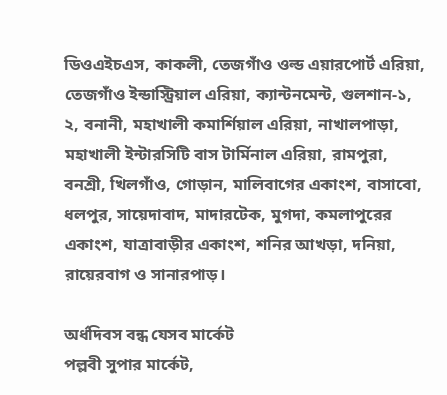ডিওএইচএস, কাকলী, তেজগাঁও ওল্ড এয়ারপোর্ট এরিয়া, তেজগাঁও ইন্ডাস্ট্রিয়াল এরিয়া, ক্যান্টনমেন্ট, গুলশান-১, ২, বনানী, মহাখালী কমার্শিয়াল এরিয়া, নাখালপাড়া, মহাখালী ইন্টারসিটি বাস টার্মিনাল এরিয়া, রামপুরা, বনশ্রী, খিলগাঁও, গোড়ান, মালিবাগের একাংশ, বাসাবো, ধলপুর, সায়েদাবাদ, মাদারটেক, মুগদা, কমলাপুরের একাংশ, যাত্রাবাড়ীর একাংশ, শনির আখড়া, দনিয়া, রায়েরবাগ ও সানারপাড়।

অর্ধদিবস বন্ধ যেসব মার্কেট
পল্লবী সুপার মার্কেট,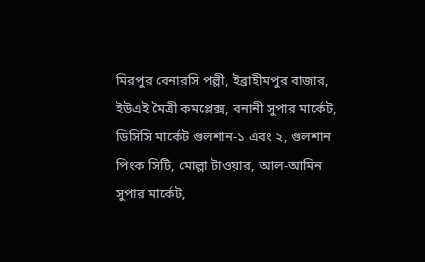মিরপুর বেনারসি পল্লী, ইব্রাহীমপুর বাজার, ইউএই মৈত্রী কমপ্লেক্স, বনানী সুপার মার্কেট, ডিসিসি মার্কেট গুলশান-১ এবং ২, গুলশান পিংক সিটি, মোল্লা টাওয়ার, আল-আমিন সুপার মার্কেট,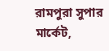রামপুরা সুপার মার্কেট,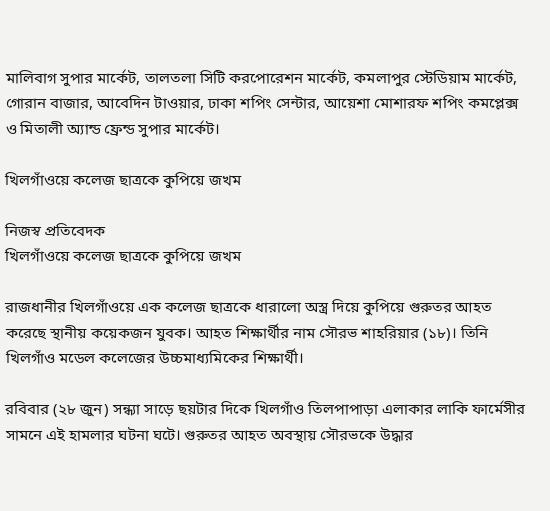মালিবাগ সুপার মার্কেট, তালতলা সিটি করপোরেশন মার্কেট, কমলাপুর স্টেডিয়াম মার্কেট, গোরান বাজার, আবেদিন টাওয়ার, ঢাকা শপিং সেন্টার, আয়েশা মোশারফ শপিং কমপ্লেক্স ও মিতালী অ্যান্ড ফ্রেন্ড সুপার মার্কেট।

খিলগাঁওয়ে কলেজ ছাত্রকে কুপিয়ে জখম

নিজস্ব প্রতিবেদক
খিলগাঁওয়ে কলেজ ছাত্রকে কুপিয়ে জখম

রাজধানীর খিলগাঁওয়ে এক কলেজ ছাত্রকে ধারালো অস্ত্র দিয়ে কুপিয়ে গুরুতর আহত করেছে স্থানীয় কয়েকজন যুবক। আহত শিক্ষার্থীর নাম সৌরভ শাহরিয়ার (১৮)। তিনি খিলগাঁও মডেল কলেজের উচ্চমাধ্যমিকের শিক্ষার্থী।

রবিবার (২৮ জুন) সন্ধ্যা সাড়ে ছয়টার দিকে খিলগাঁও তিলপাপাড়া এলাকার লাকি ফার্মেসীর সামনে এই হামলার ঘটনা ঘটে। গুরুতর আহত অবস্থায় সৌরভকে উদ্ধার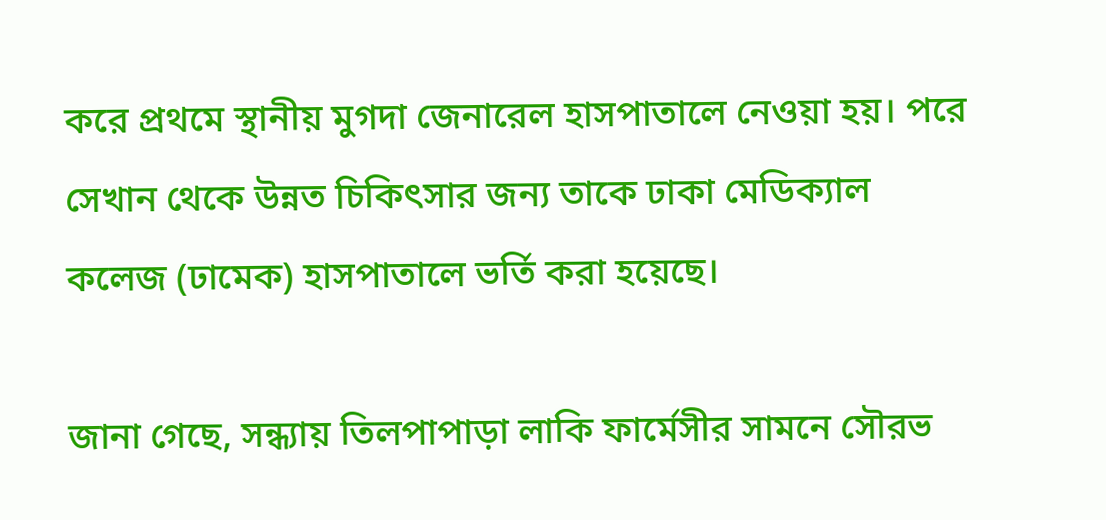করে প্রথমে স্থানীয় মুগদা জেনারেল হাসপাতালে নেওয়া হয়। পরে সেখান থেকে উন্নত চিকিৎসার জন্য তাকে ঢাকা মেডিক্যাল কলেজ (ঢামেক) হাসপাতালে ভর্তি করা হয়েছে।

জানা গেছে, সন্ধ্যায় তিলপাপাড়া লাকি ফার্মেসীর সামনে সৌরভ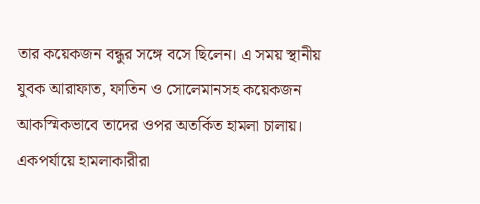তার কয়েকজন বন্ধুর সঙ্গে বসে ছিলেন। এ সময় স্থানীয় যুবক আরাফাত, ফাতিন ও সোলেমানসহ কয়েকজন আকস্মিকভাবে তাদের ওপর অতর্কিত হামলা চালায়। একপর্যায়ে হামলাকারীরা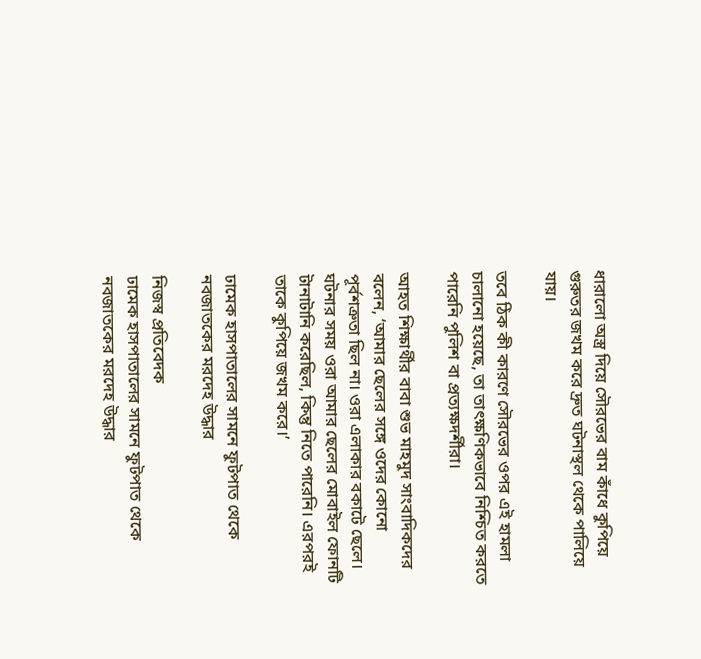ধারালো অস্ত্র দিয়ে সৌরভের বাম কাঁধে কুপিয়ে গুরুতর জখম করে দ্রুত ঘটনাস্থল থেকে পালিয়ে যায়।

তবে ঠিক কী কারণে সৌরভের ওপর এই হামলা চালানো হয়েছে, তা তাৎক্ষণিকভাবে নিশ্চিত করতে পারেনি পুলিশ বা প্রত্যক্ষদর্শীরা।

আহত শিক্ষার্থীর বাবা শুভ মাহমুদ সাংবাদিকদের বলেন, ‘আমার ছেলের সঙ্গে ওদের কোনো পূর্বশত্রুতা ছিল না। ওরা এলাকার বকাটে ছেলে। ঘটনার সময় ওরা আমার ছেলের মোবাইল ফোনটি টানাটানি করেছিল, কিন্তু নিতে পারেনি। এরপরই তাকে কুপিয়ে জখম করে।’

ঢামেক হাসপাতালের সামনে ফুটপাত থেকে নবজাতকের মরদেহ উদ্ধার

নিজস্ব প্রতিবেদক
ঢামেক হাসপাতালের সামনে ফুটপাত থেকে নবজাতকের মরদেহ উদ্ধার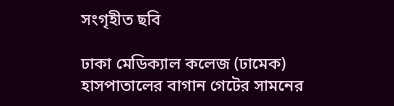সংগৃহীত ছবি

ঢাকা মেডিক্যাল কলেজ (ঢামেক) হাসপাতালের বাগান গেটের সামনের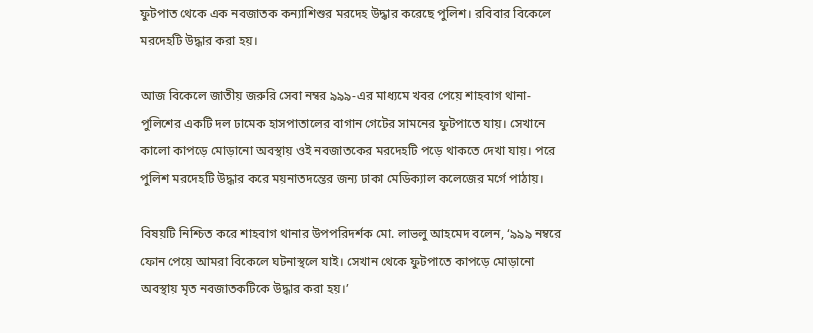ফুটপাত থেকে এক নবজাতক কন্যাশিশুর মরদেহ উদ্ধার করেছে পুলিশ। রবিবার বিকেলে মরদেহটি উদ্ধার করা হয়।

আজ বিকেলে জাতীয় জরুরি সেবা নম্বর ৯৯৯-এর মাধ্যমে খবর পেয়ে শাহবাগ থানা-পুলিশের একটি দল ঢামেক হাসপাতালের বাগান গেটের সামনের ফুটপাতে যায়। সেখানে কালো কাপড়ে মোড়ানো অবস্থায় ওই নবজাতকের মরদেহটি পড়ে থাকতে দেখা যায়। পরে পুলিশ মরদেহটি উদ্ধার করে ময়নাতদন্তের জন্য ঢাকা মেডিক্যাল কলেজের মর্গে পাঠায়।

বিষয়টি নিশ্চিত করে শাহবাগ থানার উপপরিদর্শক মো. লাভলু আহমেদ বলেন, ‘৯৯৯ নম্বরে ফোন পেয়ে আমরা বিকেলে ঘটনাস্থলে যাই। সেখান থেকে ফুটপাতে কাপড়ে মোড়ানো অবস্থায় মৃত নবজাতকটিকে উদ্ধার করা হয়।’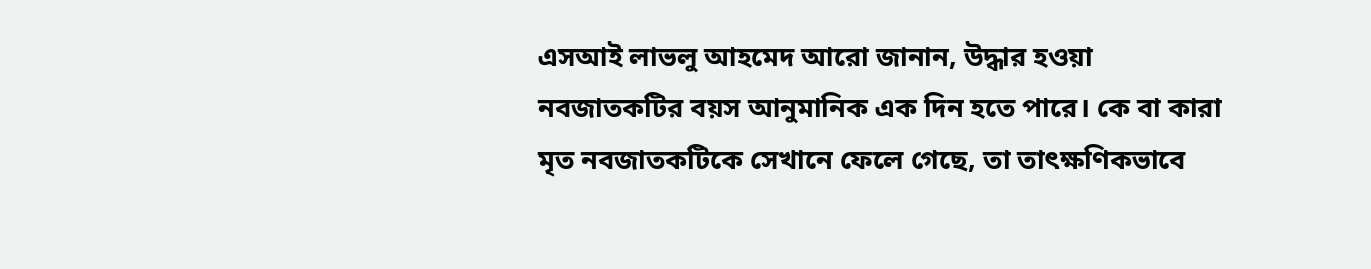এসআই লাভলু আহমেদ আরো জানান, উদ্ধার হওয়া নবজাতকটির বয়স আনুমানিক এক দিন হতে পারে। কে বা কারা মৃত নবজাতকটিকে সেখানে ফেলে গেছে, তা তাৎক্ষণিকভাবে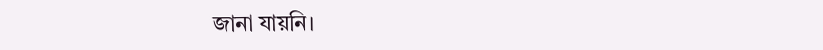জানা যায়নি।